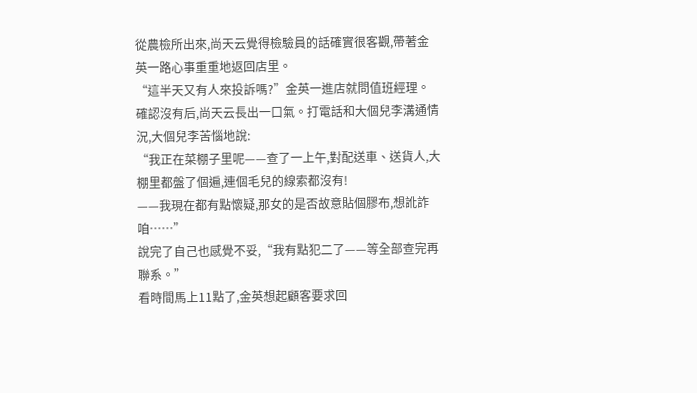從農檢所出來,尚天云覺得檢驗員的話確實很客觀,帶著金英一路心事重重地返回店里。
“這半天又有人來投訴嗎?”金英一進店就問值班經理。
確認沒有后,尚天云長出一口氣。打電話和大個兒李溝通情況,大個兒李苦惱地說:
“我正在菜棚子里呢——查了一上午,對配送車、送貨人,大棚里都盤了個遍,連個毛兒的線索都沒有!
——我現在都有點懷疑,那女的是否故意貼個膠布,想訛詐咱……”
說完了自己也感覺不妥,“我有點犯二了——等全部查完再聯系。”
看時間馬上11點了,金英想起顧客要求回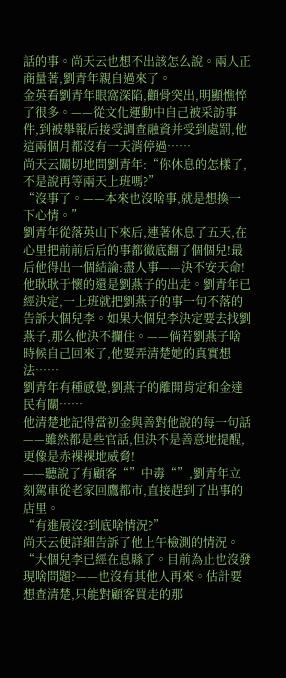話的事。尚天云也想不出該怎么說。兩人正商量著,劉青年親自過來了。
金英看劉青年眼窩深陷,顴骨突出,明顯憔悴了很多。——從文化運動中自己被采訪事件,到被舉報后接受調查融資并受到處罰,他這兩個月都沒有一天消停過……
尚天云關切地問劉青年:“你休息的怎樣了,不是說再等兩天上班嗎?”
“沒事了。——本來也沒啥事,就是想換一下心情。”
劉青年從落英山下來后,連著休息了五天,在心里把前前后后的事都徹底翻了個個兒!最后他得出一個結論:盡人事——決不安天命!
他耿耿于懷的還是劉燕子的出走。劉青年已經決定,一上班就把劉燕子的事一句不落的告訴大個兒李。如果大個兒李決定要去找劉燕子,那么他決不攔住。——倘若劉燕子啥時候自己回來了,他要弄清楚她的真實想法……
劉青年有種感覺,劉燕子的離開肯定和金達民有關……
他清楚地記得當初金與善對他說的每一句話——雖然都是些官話,但決不是善意地提醒,更像是赤裸裸地威脅!
——聽說了有顧客“”中毒“”,劉青年立刻駕車從老家回鷹都市,直接趕到了出事的店里。
“有進展沒?到底啥情況?”
尚天云便詳細告訴了他上午檢測的情況。“大個兒李已經在息縣了。目前為止也沒發現啥問題?——也沒有其他人再來。估計要想查清楚,只能對顧客買走的那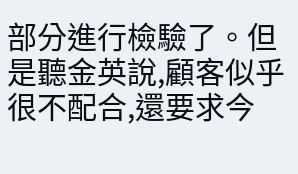部分進行檢驗了。但是聽金英說,顧客似乎很不配合,還要求今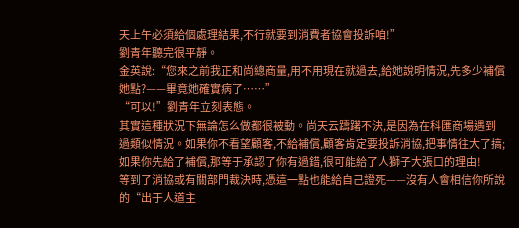天上午必須給個處理結果,不行就要到消費者協會投訴咱!”
劉青年聽完很平靜。
金英說:“您來之前我正和尚總商量,用不用現在就過去,給她說明情況,先多少補償她點?——畢竟她確實病了……”
“可以!”劉青年立刻表態。
其實這種狀況下無論怎么做都很被動。尚天云躊躇不決,是因為在科匯商場遇到過類似情況。如果你不看望顧客,不給補償,顧客肯定要投訴消協,把事情往大了搞;如果你先給了補償,那等于承認了你有過錯,很可能給了人獅子大張口的理由!
等到了消協或有關部門裁決時,憑這一點也能給自己證死——沒有人會相信你所說的“出于人道主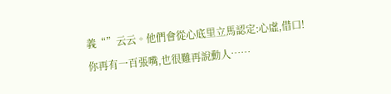義“”云云。他們會從心底里立馬認定:心虛,借口!
你再有一百張嘴,也很難再說動人……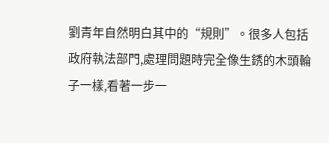劉青年自然明白其中的“規則”。很多人包括政府執法部門,處理問題時完全像生銹的木頭輪子一樣,看著一步一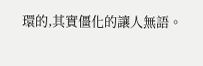環的,其實僵化的讓人無語。